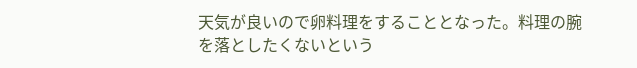天気が良いので卵料理をすることとなった。料理の腕を落としたくないという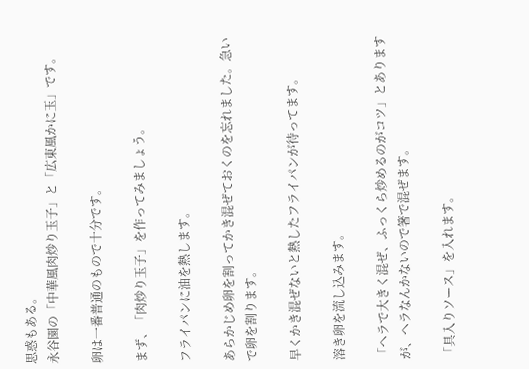思惑もある。
永谷園の「中華風肉炒り玉子」と「広東風かに玉」です。

卵は一番普通のもので十分です。

まず、「肉炒り玉子」を作ってみましょう。

フライパンに油を熱します。

あらかじめ卵を割ってかき混ぜておくのを忘れました。急いで卵を割ります。

早くかき混ぜないと熱したフライパンが待ってます。

溶き卵を流し込みます。

「ヘラで大きく混ぜ、ふっくら炒めるのがコツ」とありますが、ヘラなんかないので箸で混ぜます。

「具入りソース」を入れます。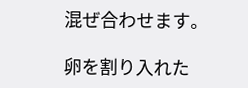混ぜ合わせます。

卵を割り入れた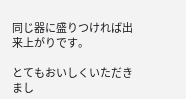同じ器に盛りつければ出来上がりです。

とてもおいしくいただきまし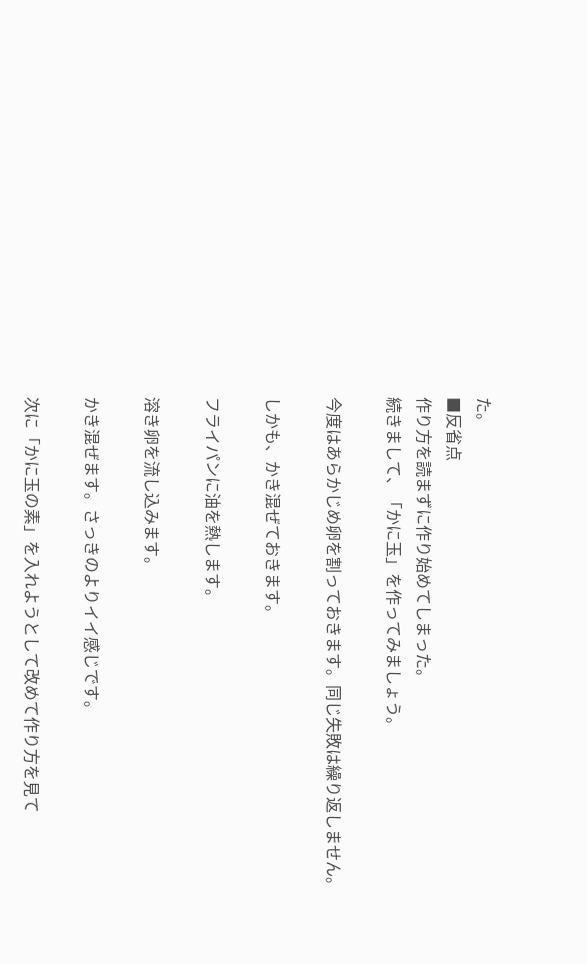た。
■反省点
作り方を読まずに作り始めてしまった。
続きまして、「かに玉」を作ってみましょう。

今度はあらかじめ卵を割っておきます。同じ失敗は繰り返しません。

しかも、かき混ぜておきます。

フライパンに油を熱します。

溶き卵を流し込みます。

かき混ぜます。さっきのよりイイ感じです。

次に「かに玉の素」を入れようとして改めて作り方を見て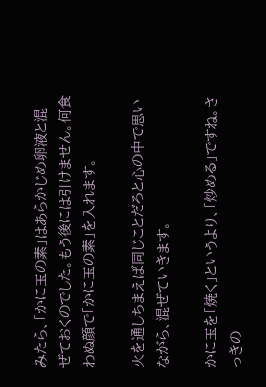みたら、「かに玉の素」はあらかじめ卵液と混ぜておくのでした。もう後には引けません。何食わぬ顔で「かに玉の素」を入れます。

火を通しちまえば同じことだろと心の中で思いながら、混ぜていきます。

かに玉を「焼く」というより、「炒める」ですね。さっきの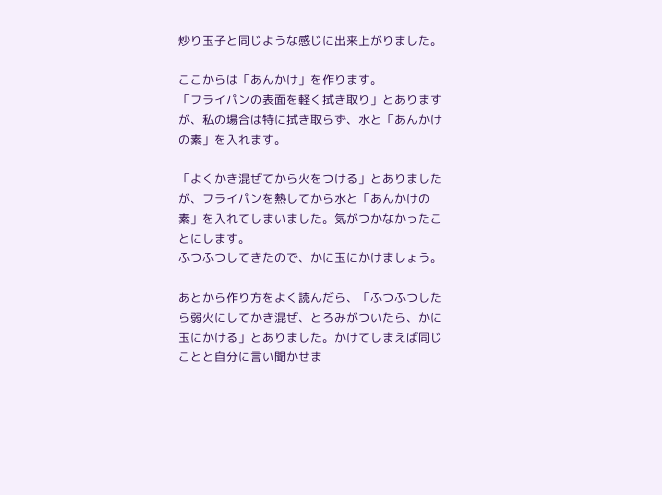炒り玉子と同じような感じに出来上がりました。

ここからは「あんかけ」を作ります。
「フライパンの表面を軽く拭き取り」とありますが、私の場合は特に拭き取らず、水と「あんかけの素」を入れます。

「よくかき混ぜてから火をつける」とありましたが、フライパンを熱してから水と「あんかけの素」を入れてしまいました。気がつかなかったことにします。
ふつふつしてきたので、かに玉にかけましょう。

あとから作り方をよく読んだら、「ふつふつしたら弱火にしてかき混ぜ、とろみがついたら、かに玉にかける」とありました。かけてしまえば同じことと自分に言い聞かせま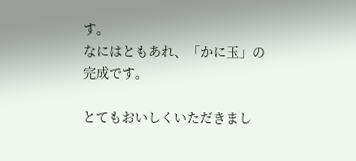す。
なにはともあれ、「かに玉」の完成です。

とてもおいしくいただきまし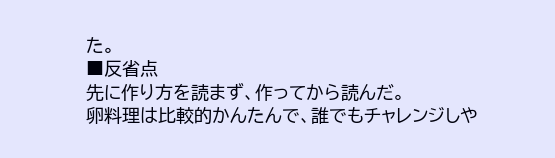た。
■反省点
先に作り方を読まず、作ってから読んだ。
卵料理は比較的かんたんで、誰でもチャレンジしや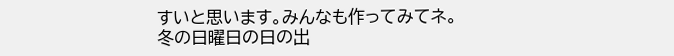すいと思います。みんなも作ってみてネ。
冬の日曜日の日の出